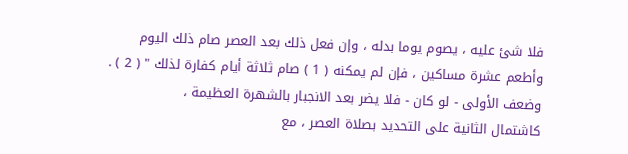فلا شئ عليه ، يصوم يوما بدله ، وإن فعل ذلك بعد العصر صام ذلك اليوم
وأطعم عشرة مساكين ، فإن لم يمكنه ( 1 ) صام ثلاثة أيام كفارة لذلك " ( 2 ) .
وضعف الأولى - لو كان - فلا يضر بعد الانجبار بالشهرة العظيمة ،
كاشتمال الثانية على التحديد بصلاة العصر ، مع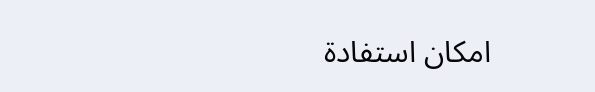امكان استفادة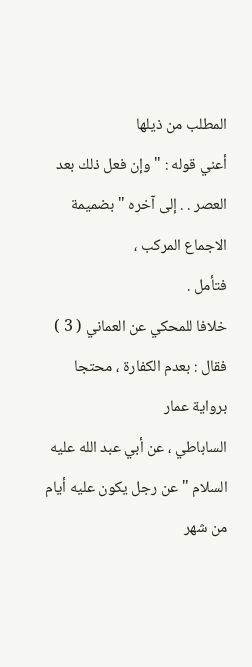المطلب من ذيلها
أعني قوله : " وإن فعل ذلك بعد العصر . . إلى آخره " بضميمة الاجماع المركب ،
فتأمل .
خلافا للمحكي عن العماني ( 3 ) فقال : بعدم الكفارة ، محتجا برواية عمار
الساباطي ، عن أبي عبد الله عليه السلام " عن رجل يكون عليه أيام من شهر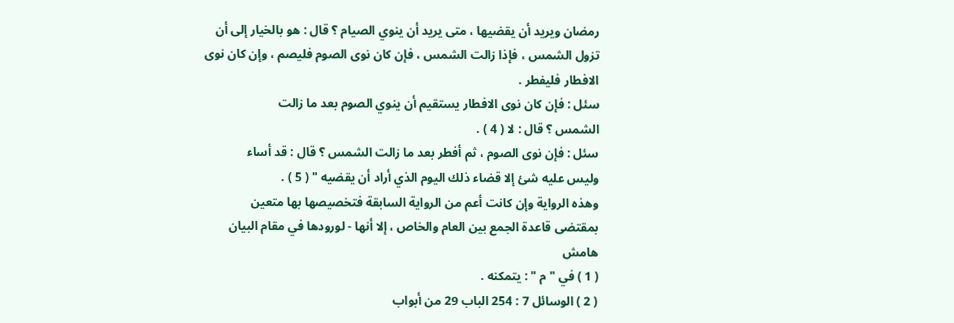رمضان ويريد أن يقضيها ، متى يريد أن ينوي الصيام ؟ قال : هو بالخيار إلى أن
تزول الشمس ، فإذا زالت الشمس ، فإن كان نوى الصوم فليصم ، وإن كان نوى
الافطار فليفطر .
سئل : فإن كان نوى الافطار يستقيم أن ينوي الصوم بعد ما زالت
الشمس ؟ قال : لا ( 4 ) .
سئل : فإن نوى الصوم ، ثم أفطر بعد ما زالت الشمس ؟ قال : قد أساء
وليس عليه شئ إلا قضاء ذلك اليوم الذي أراد أن يقضيه " ( 5 ) .
وهذه الرواية وإن كانت أعم من الرواية السابقة فتخصيصها بها متعين
بمقتضى قاعدة الجمع بين العام والخاص ، إلا أنها - لورودها في مقام البيان
هامش
( 1 ) في " م " : يتمكنه .
( 2 ) الوسائل 7 : 254 الباب 29 من أبواب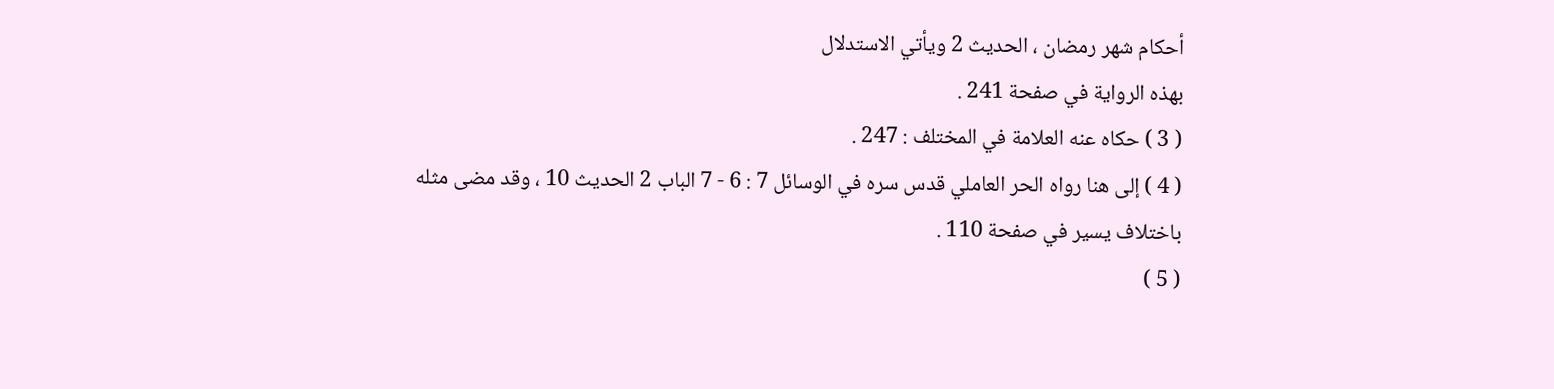أحكام شهر رمضان ، الحديث 2 ويأتي الاستدلال
بهذه الرواية في صفحة 241 .
( 3 ) حكاه عنه العلامة في المختلف : 247 .
( 4 ) إلى هنا رواه الحر العاملي قدس سره في الوسائل 7 : 6 - 7 الباب 2 الحديث 10 ، وقد مضى مثله
باختلاف يسير في صفحة 110 .
( 5 )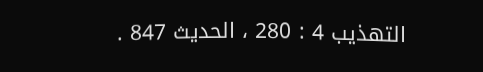التهذيب 4 : 280 ، الحديث 847 .